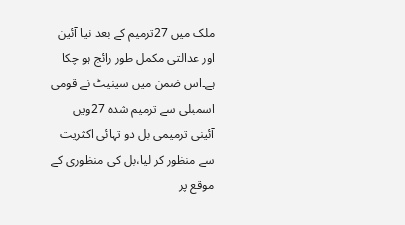ملک میں 27ترمیم کے بعد نیا آئین اور عدالتی مکمل طور رائج ہو چکا ہے۔اس ضمن میں سینیٹ نے قومی اسمبلی سے ترمیم شدہ 27ویں آئینی ترمیمی بل دو تہائی اکثریت سے منظور کر لیا،بل کی منظوری کے موقع پر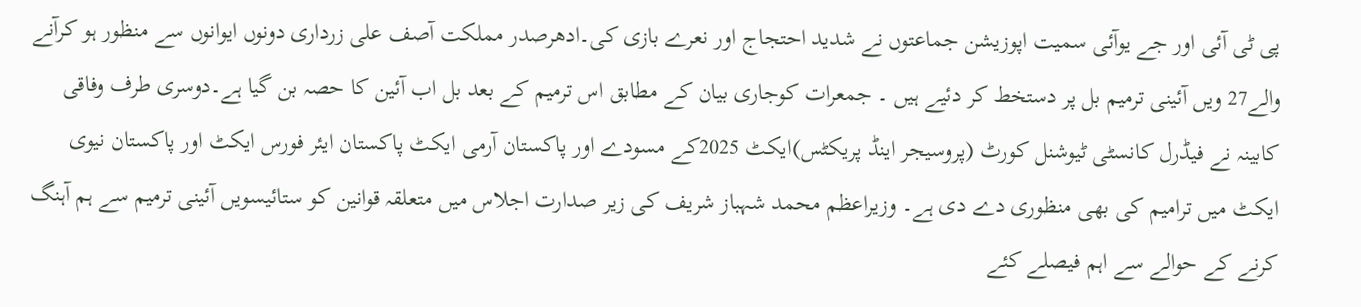پی ٹی آئی اور جے یوآئی سمیت اپوزیشن جماعتوں نے شدید احتجاج اور نعرے بازی کی۔ادھرصدر مملکت آصف علی زرداری دونوں ایوانوں سے منظور ہو کرآنے والے27 ویں آئینی ترمیم بل پر دستخط کر دئیے ہیں ۔ جمعرات کوجاری بیان کے مطابق اس ترمیم کے بعد بل اب آئین کا حصہ بن گیا ہے۔دوسری طرف وفاقی کابینہ نے فیڈرل کانسٹی ٹیوشنل کورٹ (پروسیجر اینڈ پریکٹس)ایکٹ 2025کے مسودے اور پاکستان آرمی ایکٹ پاکستان ایئر فورس ایکٹ اور پاکستان نیوی ایکٹ میں ترامیم کی بھی منظوری دے دی ہے۔ وزیراعظم محمد شہباز شریف کی زیر صدارت اجلاس میں متعلقہ قوانین کو ستائیسویں آئینی ترمیم سے ہم آہنگ کرنے کے حوالے سے اہم فیصلے کئے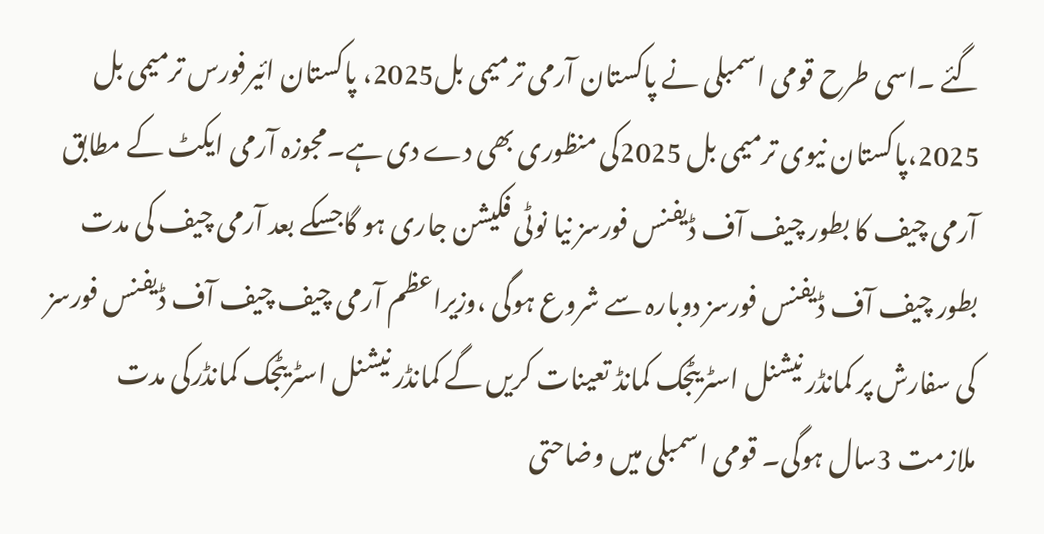گئے ۔اسی طرح قومی اسمبلی نے پاکستان آرمی ترمیمی بل2025، پاکستان ائیرفورس ترمیمی بل 2025،پاکستان نیوی ترمیمی بل 2025کی منظوری بھی دے دی ہے۔مجوزہ آرمی ایکٹ کے مطابق آرمی چیف کا بطور چیف آف ڈیفنس فورسز نیا نوٹی فکیشن جاری ہو گاجسکے بعد آرمی چیف کی مدت بطور چیف آف ڈیفنس فورسز دوبارہ سے شروع ہوگی ،وزیراعظم آرمی چیف چیف آف ڈیفنس فورسز کی سفارش پر کمانڈر نیشنل اسٹریٹجک کمانڈ تعینات کریں گے کمانڈر نیشنل اسٹریٹجک کمانڈرکی مدت ملازمت 3سال ہوگی۔ قومی اسمبلی میں وضاحتی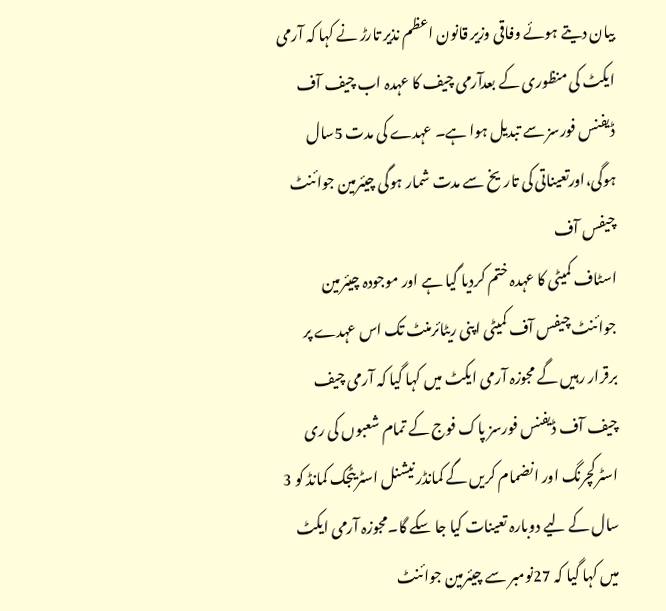بیان دیتے ہوئے وفاقی وزیر قانون اعظم نذیر تارڑ نے کہا کہ آرمی ایکٹ کی منظوری کے بعدآرمی چیف کا عہدہ اب چیف آف ڈیفنس فورسز سے تبدیل ہوا ہے۔ عہدے کی مدت 5سال ہوگی،اورتعیناتی کی تاریخ سے مدت شمار ہوگی چیئرمین جوائنٹ چیفس آف
اسٹاف کمیٹی کا عہدہ ختم کردیا گیا ہے اور موجودہ چیئرمین جوائنٹ چیفس آف کمیٹی اپنی ریٹائرمنٹ تک اس عہدے پر برقرار رہیں گے مجوزہ آرمی ایکٹ میں کہا گیا کہ آرمی چیف چیف آف ڈیفنس فورسز پاک فوج کے تمام شعبوں کی ری اسٹرکچرنگ اور انضمام کریں گے کمانڈر نیشنل اسٹریٹجک کمانڈ کو 3 سال کے لیے دوبارہ تعینات کیا جا سکے گا۔مجوزہ آرمی ایکٹ میں کہا گیا کہ 27نومبر سے چیئرمین جوائنٹ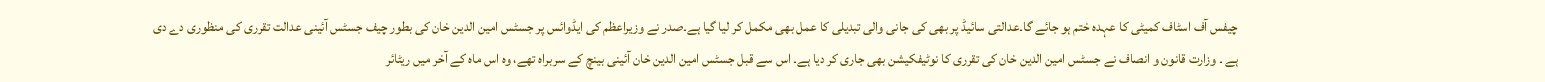چیفس آف اسٹاف کمیٹی کا عہدہ ختم ہو جائے گا۔عدالتی سائیڈ پر بھی کی جانی والی تبدیلی کا عمل بھی مکمل کر لیا گیا ہے۔صدر نے وزیراعظم کی ایڈوائس پر جسٹس امین الدین خان کی بطور چیف جسٹس آئینی عدالت تقرری کی منظوری دے دی ہے ۔ وزارت قانون و انصاف نے جسٹس امین الدین خان کی تقرری کا نوٹیفکیشن بھی جاری کر دیا ہے۔ اس سے قبل جسٹس امین الدین خان آئینی بینچ کے سربراہ تھے، وہ اس ماہ کے آخر میں ریٹائر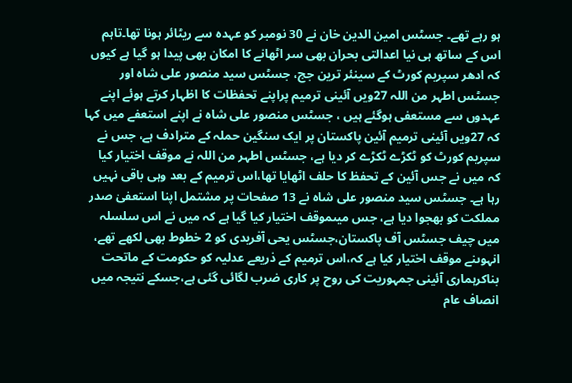ہو رہے تھے۔ جسٹس امین الدین خان نے 30 نومبر کو عہدہ سے ریٹائر ہونا تھا۔تاہم اس کے ساتھ ہی نیا اعدالتی بحران بھی سر اٹھانے کا امکان بھی پیدا ہو گیا ہے کیوں کہ ادھر سپریم کورٹ کے سینئر ترین جج، جسٹس سید منصور علی شاہ اور جسٹس اطہر من اللہ 27ویں آئینی ترمیم پراپنے تحفظات کا اظہار کرتے ہوئے اپنے عہدوں سے مستعفی ہوگئے ہیں ، جسٹس منصور علی شاہ نے اپنے استعفے میں کہا کہ 27ویں آئینی ترمیم آئین پاکستان پر ایک سنگین حملہ کے مترادف ہے، جس نے سپریم کورٹ کو ٹکڑے ٹکڑے کر دیا ہے، جسٹس اطہر من اللہ نے موقف اختیار کیا کہ میں نے جس آئین کے تحفظ کا حلف اٹھایا تھا،اس ترمیم کے بعد وہی باقی نہیں رہا ہے۔ جسٹس سید منصور علی شاہ نے 13 صفحات پر مشتمل اپنا استعفیٰ صدر مملکت کو بھجوا دیا ہے، جس میںموقف اختیار کیا گیا ہے کہ میں نے اس سلسلہ میں چیف جسٹس آف پاکستان،جسٹس یحی آفریدی کو 2 خطوط بھی لکھے تھے، انہوںنے موقف اختیار کیا ہے کہ،اس ترمیم کے ذریعے عدلیہ کو حکومت کے ماتحت بناکرہماری آئینی جمہوریت کی روح پر کاری ضرب لگائی گئی ہے،جسکے نتیجہ میں انصاف عام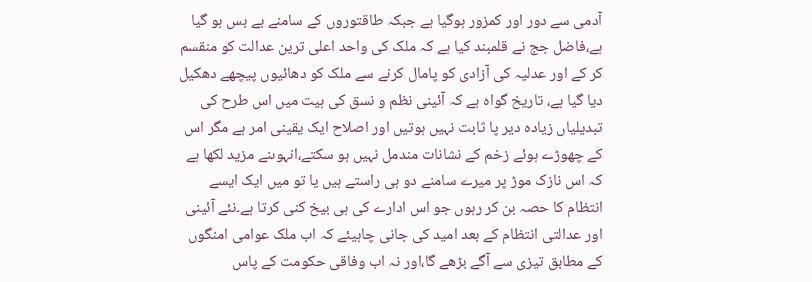آدمی سے دور اور کمزور ہوگیا ہے جبکہ طاقتوروں کے سامنے بے بس ہو گیا ہے،فاضل جج نے قلمبند کیا ہے کہ ملک کی واحد اعلی ترین عدالت کو منقسم کر کے اور عدلیہ کی آزادی کو پامال کرنے سے ملک کو دھائیوں پیچھے دھکیل دیا گیا ہے، تاریخ گواہ ہے کہ آئینی نظم و نسق کی ہیت میں اس طرح کی تبدیلیاں زیادہ دیر پا ثابت نہیں ہوتیں اور اصلاح ایک یقینی امر ہے مگر اس کے چھوڑے ہوئے زخم کے نشانات مندمل نہیں ہو سکتے،انہوںنے مزید لکھا ہے کہ اس نازک موڑ پر میرے سامنے دو ہی راستے ہیں یا تو میں ایک ایسے انتظام کا حصہ بن کر رہوں جو اس ادارے کی ہی بیخ کنی کرتا ہے۔نئے آئینی اور عدالتی انتظام کے بعد امید کی جانی چاہیئے کہ اب ملک عوامی امنگوں کے مطابق تیزی سے آگے بڑھے گا،اور نہ اب وفاقی حکومت کے پاس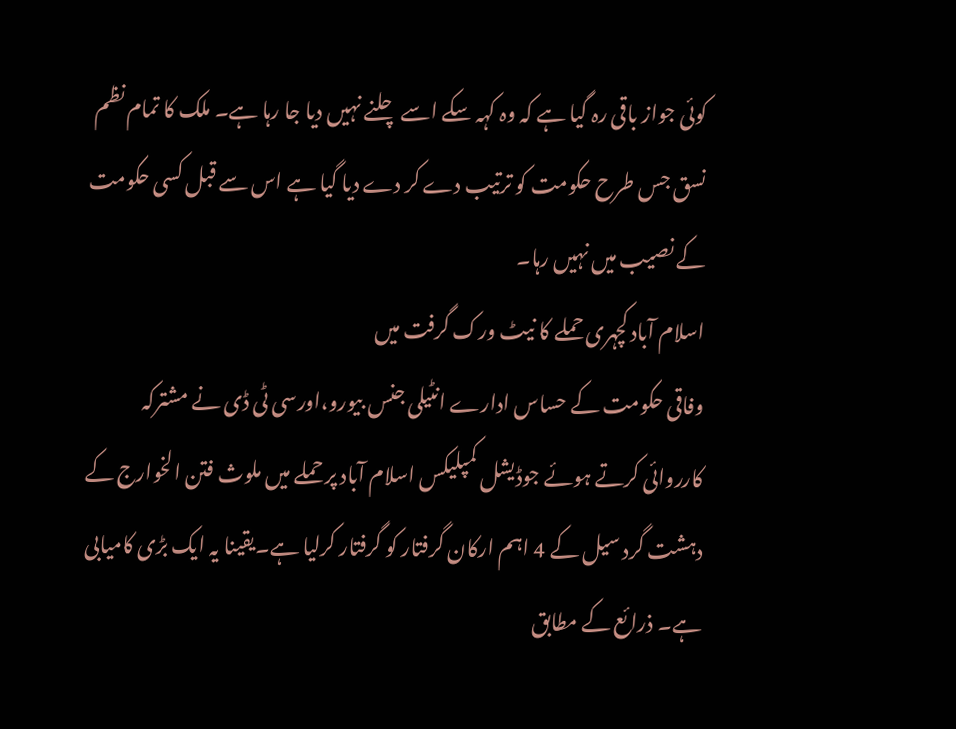کوئی جواز باقی رہ گیا ہے کہ وہ کہہ سکے اسے چلنے نہیں دیا جا رہا ہے۔ ملک کا تمام نظم نسق جس طرح حکومت کو ترتیب دے کر دے دیا گیا ہے اس سے قبل کسی حکومت کے نصیب میں نہیں رہا۔
اسلام آباد کچہری حملے کا نیٹ ورک گرفت میں
وفاقی حکومت کے حساس ادارے انٹیلی جنس بیورو،اورسی ٹی ڈی نے مشترکہ کارروائی کرتے ہوئے جوڈیشل کمپلیکس اسلام آباد پر حملے میں ملوث فتن الخوارج کے دہشت گرد سیل کے 4 اہم ارکان گرفتار کو گرفتار کرلیا ہے۔یقینا یہ ایک بڑی کامیابی ہے۔ ذرائع کے مطابق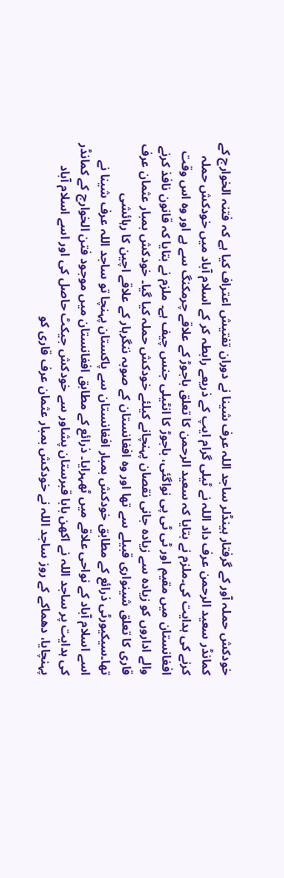خودکش حملہ آور کے گرفتار ہینڈلر ساجد اللہ عرف شینا نے دوران تفتیش اعتراف کیا ہے کہ فتنہ الخوارج کے کمانڈر سعید الرحمن عرف داد اللہ نے ٹیلی گرام ایپ کے ذریعے رابطہ کر کے اسلام آباد میں خودکش حملہ کرنے کی ہدایت کی۔ملزم نے بتایا کہ سعید الرحمن کا تعلق باجوڑ کے علاقے چرمکنگ سے ہے اور وہ اس وقت افغانستان میں مقیم اور ٹی ٹی پی نواگئی، باجوڑ کا انٹیلی جنس چیف ہے۔ ملزم نے بتایا کہ قانون نافذ کرنے والے اداروں کو زیادہ سے زیادہ جانی نقصان پہنچانے کیلئے خودکش حملہ کیا گیا۔ خودکش بمبار عثمان عرف قاری کا تعلق شینواری قبیلے سے تھا اور وہ افغانستان کے صوبہ ننگرہار کے علاقے اچین کا رہائشی تھا۔سیکیورٹی ذرائع کے مطابق خودکش بمبار افغانستان سے پاکستان پہنچا تو ساجد اللہ عرف شینا نے اسے اسلام آباد کے نواحی علاقے میں ٹھہرایا۔ ذرائع کے مطابق افغانستان میں موجود فتن الخوارج کے کمانڈر کی ہدایت پر ساجد اللہ نے اکھن بابا قبرستان پشاور سے خودکش جیکٹ حاصل کی اور اسے اسلام آباد پہنچایا، دھماکے کے روز ساجد اللہ نے خودکش بمبار عثمان عرف قاری کو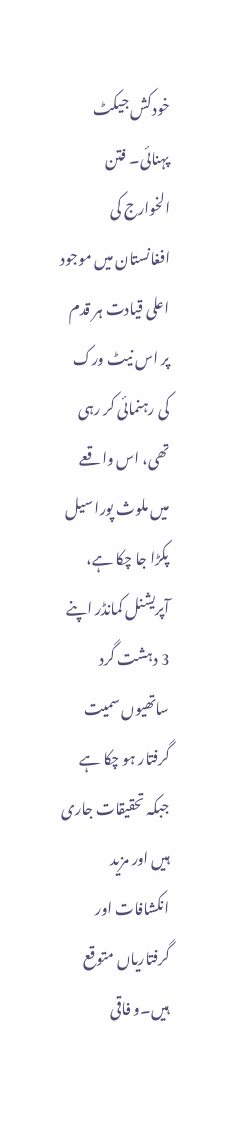خودکش جیکٹ پہنائی۔ فتن الخوارج کی افغانستان میں موجود اعلی قیادت ہر قدم پر اس نیٹ ورک کی رہنمائی کر رہی تھی، اس واقعے میں ملوث پورا سیل پکڑا جا چکا ہے، آپریشنل کمانڈر اپنے 3 دہشت گرد ساتھیوں سمیت گرفتار ہو چکا ہے جبکہ تحقیقات جاری ہیں اور مزید انکشافات اور گرفتاریاں متوقع ہیں۔و فاقی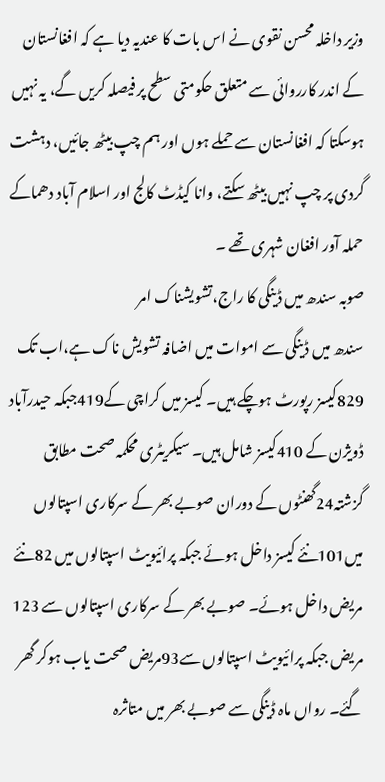وزیر داخلہ محسن نقوی نے اس بات کا عندیہ دیا ہے کہ افغانستان کے اندر کارروائی سے متعلق حکومتی سطح پر فیصلہ کریں گے، یہ نہیں ہوسکتا کہ افغانستان سے حملے ہوں اور ہم چپ بیٹھ جائیں، دہشت گردی پر چپ نہیں بیٹھ سکتے، وانا کیڈٹ کالج اور اسلام آباد دھماکے حملہ آور افغان شہری تھے ۔
صوبہ سندھ میں ڈینگی کا راج،تشویشناک امر
سندھ میں ڈینگی سے اموات میں اضافہ تشویش ناک ہے،اب تک 829کیسز رپورٹ ہوچکے ہیں۔ کیسز میں کراچی کے419جبکہ حیدرآباد ڈویژن کے 410کیسز شامل ہیں۔ سیکریٹری محکمہ صحت مطابق گزشتہ24گھنٹوں کے دوران صوبے بھر کے سرکاری اسپتالوں میں101نئے کیسز داخل ہوئے جبکہ پرائیویٹ اسپتالوں میں 82نئے مریض داخل ہوئے۔ صوبے بھر کے سرکاری اسپتالوں سے 123 مریض جبکہ پرائیویٹ اسپتالوں سے93مریض صحت یاب ہوکر گھر گئے۔ رواں ماہ ڈینگی سے صوبے بھر میں متاثرہ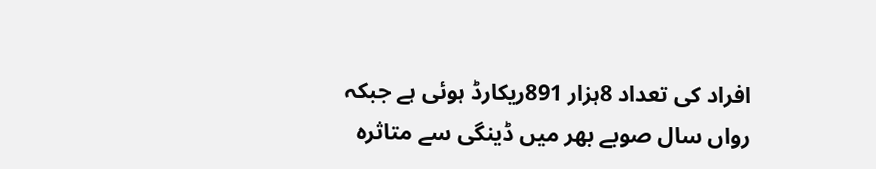افراد کی تعداد 8ہزار 891ریکارڈ ہوئی ہے جبکہ رواں سال صوبے بھر میں ڈینگی سے متاثرہ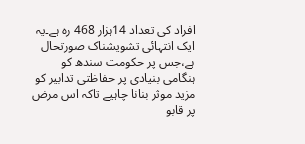افراد کی تعداد 14ہزار 468 رہ ہے۔یہ ایک انتہائی تشویشناک صورتحال ہے،جس پر حکومت سندھ کو ہنگامی بنیادی پر حفاظتی تدابیر کو مزید موثر بنانا چاہیے تاکہ اس مرض پر قابو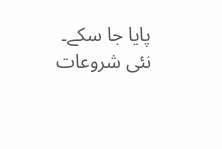پایا جا سکے۔
نئی شروعات